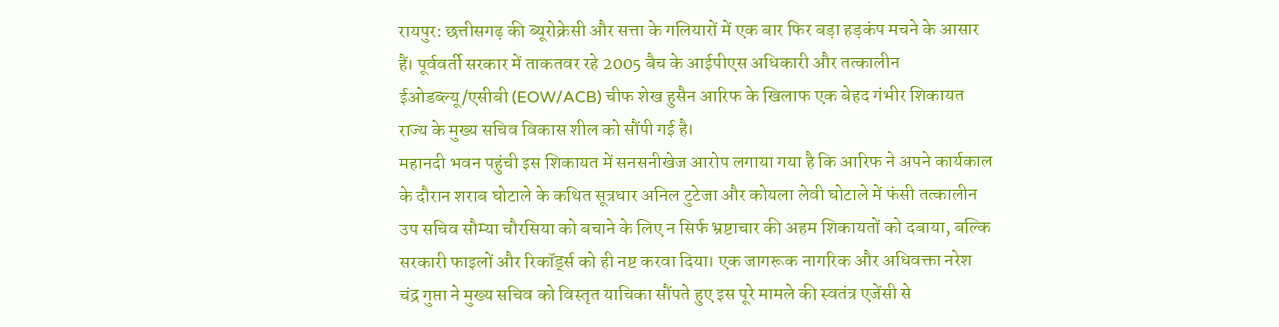रायपुर: छत्तीसगढ़ की ब्यूरोक्रेसी और सत्ता के गलियारों में एक बार फिर बड़ा हड़कंप मचने के आसार हैं। पूर्ववर्ती सरकार में ताकतवर रहे 2005 बैच के आईपीएस अधिकारी और तत्कालीन ईओडब्ल्यू/एसीबी (EOW/ACB) चीफ शेख हुसैन आरिफ के खिलाफ एक बेहद गंभीर शिकायत राज्य के मुख्य सचिव विकास शील को सौंपी गई है।
महानदी भवन पहुंची इस शिकायत में सनसनीखेज आरोप लगाया गया है कि आरिफ ने अपने कार्यकाल के दौरान शराब घोटाले के कथित सूत्रधार अनिल टुटेजा और कोयला लेवी घोटाले में फंसी तत्कालीन उप सचिव सौम्या चौरसिया को बचाने के लिए न सिर्फ भ्रष्टाचार की अहम शिकायतों को दबाया, बल्कि सरकारी फाइलों और रिकॉर्ड्स को ही नष्ट करवा दिया। एक जागरूक नागरिक और अधिवक्ता नरेश चंद्र गुप्ता ने मुख्य सचिव को विस्तृत याचिका सौंपते हुए इस पूरे मामले की स्वतंत्र एजेंसी से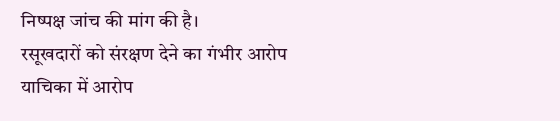निष्पक्ष जांच की मांग की है।
रसूखदारों को संरक्षण देने का गंभीर आरोप
याचिका में आरोप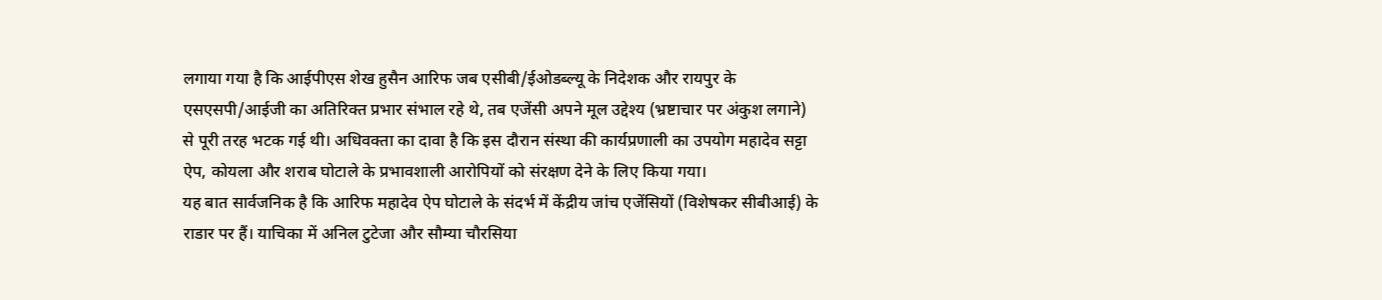लगाया गया है कि आईपीएस शेख हुसैन आरिफ जब एसीबी/ईओडब्ल्यू के निदेशक और रायपुर के एसएसपी/आईजी का अतिरिक्त प्रभार संभाल रहे थे, तब एजेंसी अपने मूल उद्देश्य (भ्रष्टाचार पर अंकुश लगाने) से पूरी तरह भटक गई थी। अधिवक्ता का दावा है कि इस दौरान संस्था की कार्यप्रणाली का उपयोग महादेव सट्टा ऐप, कोयला और शराब घोटाले के प्रभावशाली आरोपियों को संरक्षण देने के लिए किया गया।
यह बात सार्वजनिक है कि आरिफ महादेव ऐप घोटाले के संदर्भ में केंद्रीय जांच एजेंसियों (विशेषकर सीबीआई) के राडार पर हैं। याचिका में अनिल टुटेजा और सौम्या चौरसिया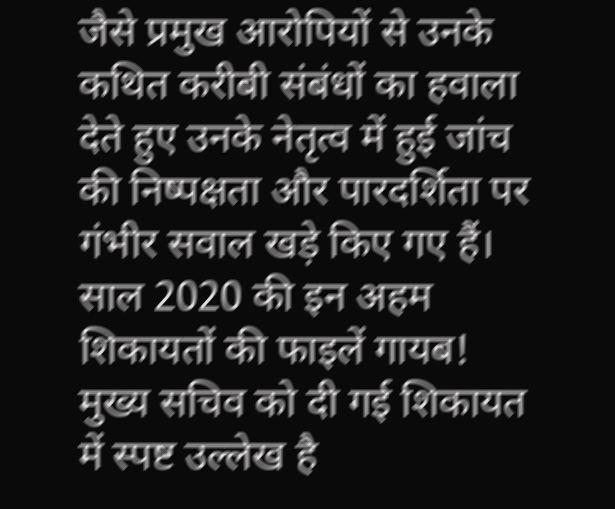जैसे प्रमुख आरोपियों से उनके कथित करीबी संबंधों का हवाला देते हुए उनके नेतृत्व में हुई जांच की निष्पक्षता और पारदर्शिता पर गंभीर सवाल खड़े किए गए हैं।
साल 2020 की इन अहम शिकायतों की फाइलें गायब!
मुख्य सचिव को दी गई शिकायत में स्पष्ट उल्लेख है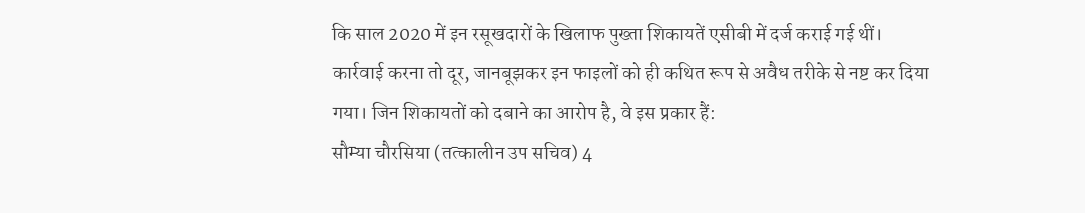कि साल 2020 में इन रसूखदारों के खिलाफ पुख्ता शिकायतें एसीबी में दर्ज कराई गई थीं। कार्रवाई करना तो दूर, जानबूझकर इन फाइलों को ही कथित रूप से अवैध तरीके से नष्ट कर दिया गया। जिन शिकायतों को दबाने का आरोप है, वे इस प्रकार हैं:
सौम्या चौरसिया (तत्कालीन उप सचिव) 4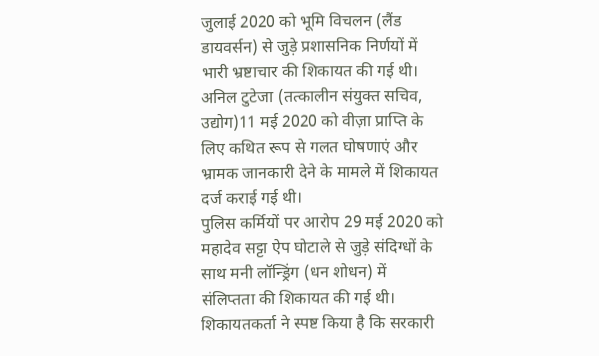जुलाई 2020 को भूमि विचलन (लैंड डायवर्सन) से जुड़े प्रशासनिक निर्णयों में भारी भ्रष्टाचार की शिकायत की गई थी।
अनिल टुटेजा (तत्कालीन संयुक्त सचिव, उद्योग)11 मई 2020 को वीज़ा प्राप्ति के लिए कथित रूप से गलत घोषणाएं और भ्रामक जानकारी देने के मामले में शिकायत दर्ज कराई गई थी।
पुलिस कर्मियों पर आरोप 29 मई 2020 को महादेव सट्टा ऐप घोटाले से जुड़े संदिग्धों के साथ मनी लॉन्ड्रिंग (धन शोधन) में संलिप्तता की शिकायत की गई थी।
शिकायतकर्ता ने स्पष्ट किया है कि सरकारी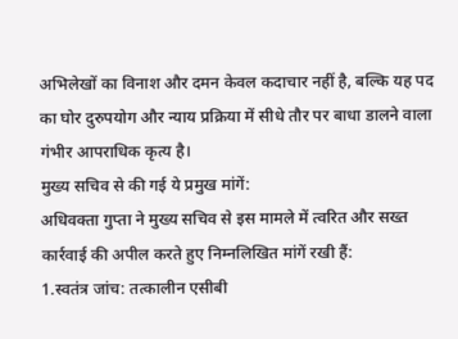अभिलेखों का विनाश और दमन केवल कदाचार नहीं है, बल्कि यह पद का घोर दुरुपयोग और न्याय प्रक्रिया में सीधे तौर पर बाधा डालने वाला गंभीर आपराधिक कृत्य है।
मुख्य सचिव से की गई ये प्रमुख मांगें:
अधिवक्ता गुप्ता ने मुख्य सचिव से इस मामले में त्वरित और सख्त कार्रवाई की अपील करते हुए निम्नलिखित मांगें रखी हैं:
1.स्वतंत्र जांच: तत्कालीन एसीबी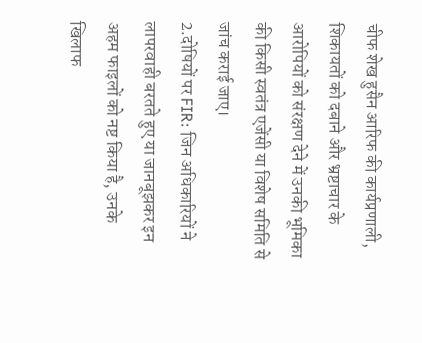चीफ शेख हुसैन आरिफ की कार्यप्रणाली, शिकायतों को दबाने और भ्रष्टाचार के आरोपियों को संरक्षण देने में उनकी भूमिका की किसी स्वतंत्र एजेंसी या विशेष समिति से जांच कराई जाए।
2.दोषियों पर FIR: जिन अधिकारियों ने लापरवाही बरतते हुए या जानबूझकर इन अहम फाइलों को नष्ट किया है, उनके खिलाफ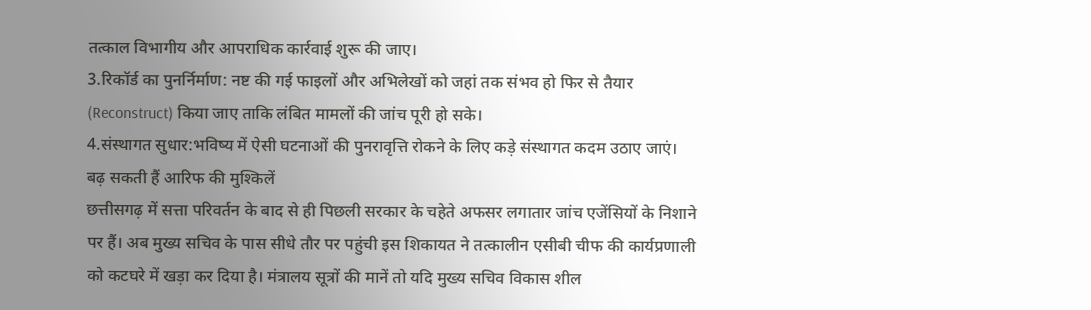तत्काल विभागीय और आपराधिक कार्रवाई शुरू की जाए।
3.रिकॉर्ड का पुनर्निर्माण: नष्ट की गई फाइलों और अभिलेखों को जहां तक संभव हो फिर से तैयार (Reconstruct) किया जाए ताकि लंबित मामलों की जांच पूरी हो सके।
4.संस्थागत सुधार:भविष्य में ऐसी घटनाओं की पुनरावृत्ति रोकने के लिए कड़े संस्थागत कदम उठाए जाएं।
बढ़ सकती हैं आरिफ की मुश्किलें
छत्तीसगढ़ में सत्ता परिवर्तन के बाद से ही पिछली सरकार के चहेते अफसर लगातार जांच एजेंसियों के निशाने पर हैं। अब मुख्य सचिव के पास सीधे तौर पर पहुंची इस शिकायत ने तत्कालीन एसीबी चीफ की कार्यप्रणाली को कटघरे में खड़ा कर दिया है। मंत्रालय सूत्रों की मानें तो यदि मुख्य सचिव विकास शील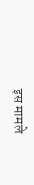इस मामले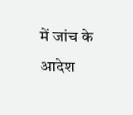में जांच के आदेश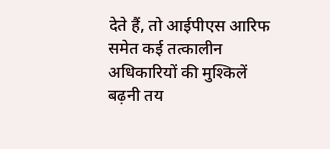देते हैं, तो आईपीएस आरिफ समेत कई तत्कालीन अधिकारियों की मुश्किलें बढ़नी तय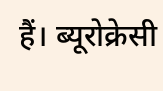हैं। ब्यूरोक्रेसी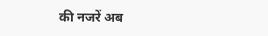की नजरें अब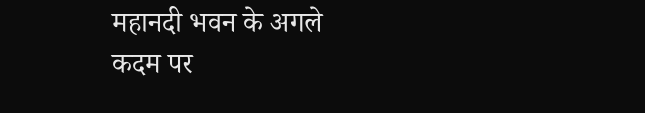महानदी भवन के अगले कदम पर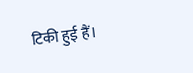टिकी हुई हैं।